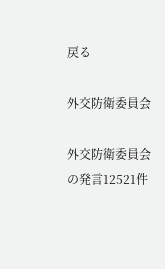戻る

外交防衛委員会

外交防衛委員会の発言12521件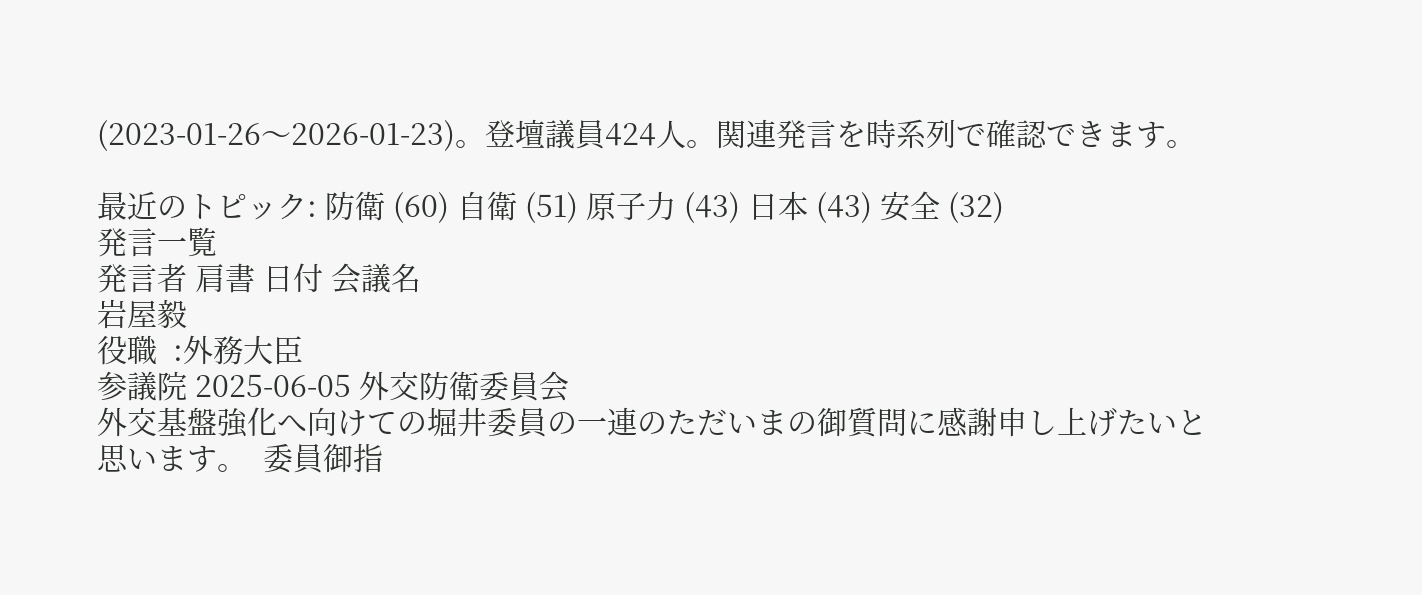(2023-01-26〜2026-01-23)。登壇議員424人。関連発言を時系列で確認できます。

最近のトピック: 防衛 (60) 自衛 (51) 原子力 (43) 日本 (43) 安全 (32)
発言一覧
発言者 肩書 日付 会議名
岩屋毅
役職  :外務大臣
参議院 2025-06-05 外交防衛委員会
外交基盤強化へ向けての堀井委員の一連のただいまの御質問に感謝申し上げたいと思います。  委員御指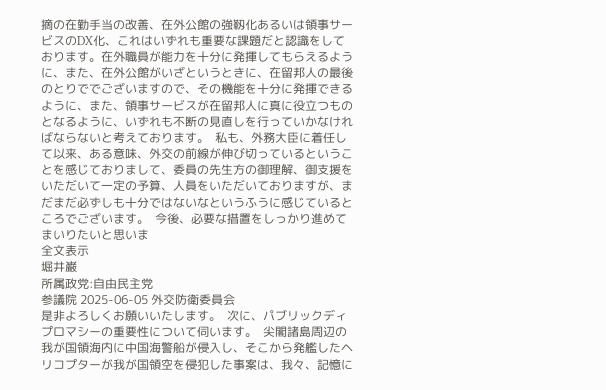摘の在勤手当の改善、在外公館の強靱化あるいは領事サービスのDX化、これはいずれも重要な課題だと認識をしております。在外職員が能力を十分に発揮してもらえるように、また、在外公館がいざというときに、在留邦人の最後のとりででございますので、その機能を十分に発揮できるように、また、領事サービスが在留邦人に真に役立つものとなるように、いずれも不断の見直しを行っていかなければならないと考えております。  私も、外務大臣に着任して以来、ある意味、外交の前線が伸び切っているということを感じておりまして、委員の先生方の御理解、御支援をいただいて一定の予算、人員をいただいておりますが、まだまだ必ずしも十分ではないなというふうに感じているところでございます。  今後、必要な措置をしっかり進めてまいりたいと思いま
全文表示
堀井巌
所属政党:自由民主党
参議院 2025-06-05 外交防衛委員会
是非よろしくお願いいたします。  次に、パブリックディプロマシーの重要性について伺います。  尖閣諸島周辺の我が国領海内に中国海警船が侵入し、そこから発艦したヘリコプターが我が国領空を侵犯した事案は、我々、記憶に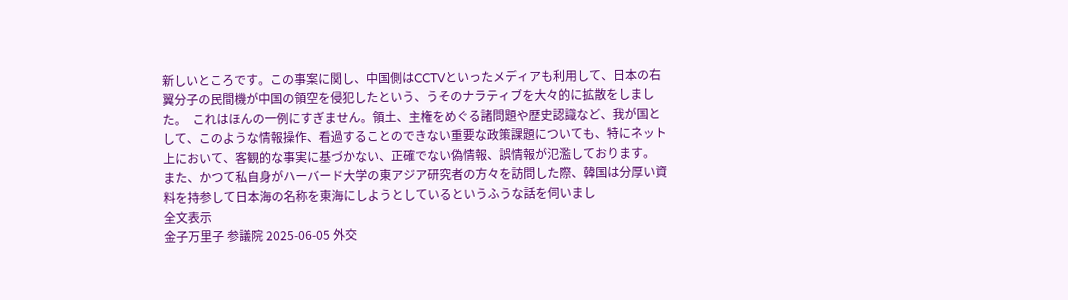新しいところです。この事案に関し、中国側はCCTVといったメディアも利用して、日本の右翼分子の民間機が中国の領空を侵犯したという、うそのナラティブを大々的に拡散をしました。  これはほんの一例にすぎません。領土、主権をめぐる諸問題や歴史認識など、我が国として、このような情報操作、看過することのできない重要な政策課題についても、特にネット上において、客観的な事実に基づかない、正確でない偽情報、誤情報が氾濫しております。  また、かつて私自身がハーバード大学の東アジア研究者の方々を訪問した際、韓国は分厚い資料を持参して日本海の名称を東海にしようとしているというふうな話を伺いまし
全文表示
金子万里子 参議院 2025-06-05 外交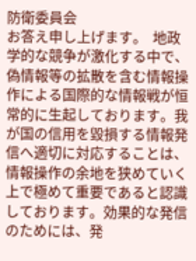防衛委員会
お答え申し上げます。  地政学的な競争が激化する中で、偽情報等の拡散を含む情報操作による国際的な情報戦が恒常的に生起しております。我が国の信用を毀損する情報発信へ適切に対応することは、情報操作の余地を狭めていく上で極めて重要であると認識しております。効果的な発信のためには、発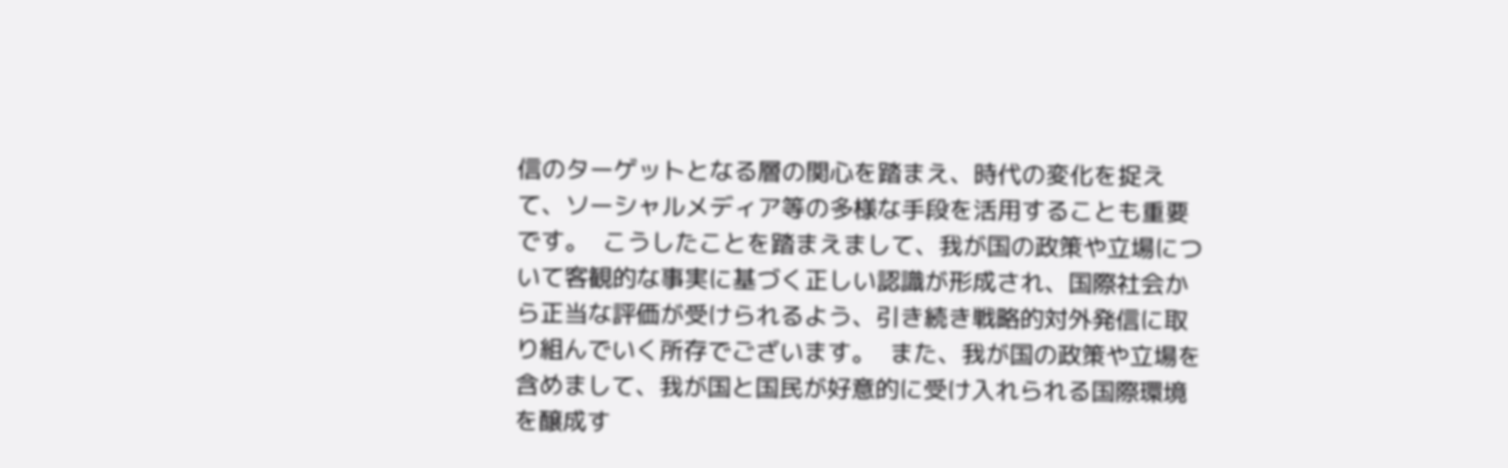信のターゲットとなる層の関心を踏まえ、時代の変化を捉えて、ソーシャルメディア等の多様な手段を活用することも重要です。  こうしたことを踏まえまして、我が国の政策や立場について客観的な事実に基づく正しい認識が形成され、国際社会から正当な評価が受けられるよう、引き続き戦略的対外発信に取り組んでいく所存でございます。  また、我が国の政策や立場を含めまして、我が国と国民が好意的に受け入れられる国際環境を醸成す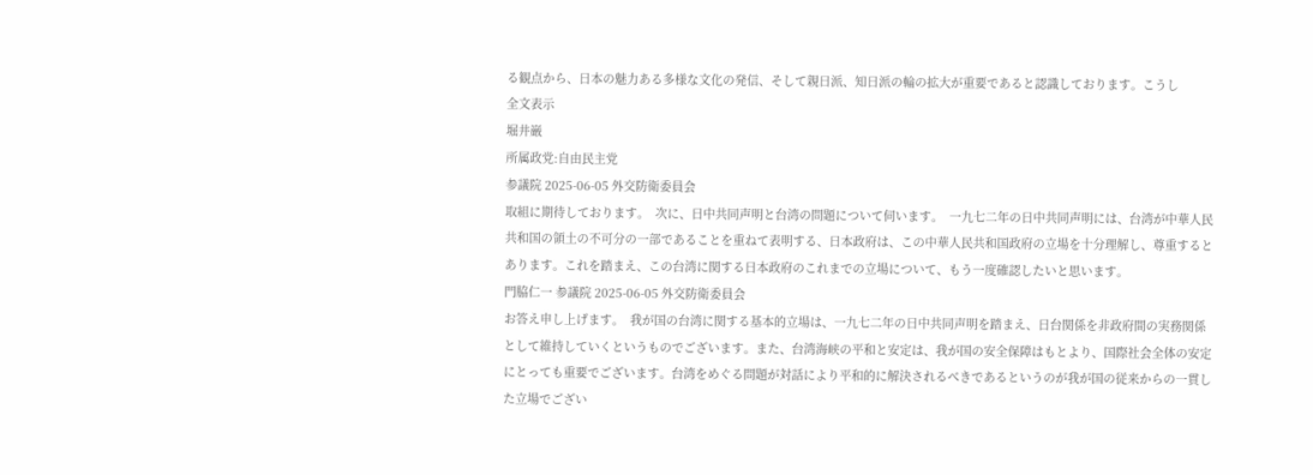る観点から、日本の魅力ある多様な文化の発信、そして親日派、知日派の輪の拡大が重要であると認識しております。こうし
全文表示
堀井巌
所属政党:自由民主党
参議院 2025-06-05 外交防衛委員会
取組に期待しております。  次に、日中共同声明と台湾の問題について伺います。  一九七二年の日中共同声明には、台湾が中華人民共和国の領土の不可分の一部であることを重ねて表明する、日本政府は、この中華人民共和国政府の立場を十分理解し、尊重するとあります。これを踏まえ、この台湾に関する日本政府のこれまでの立場について、もう一度確認したいと思います。
門脇仁一 参議院 2025-06-05 外交防衛委員会
お答え申し上げます。  我が国の台湾に関する基本的立場は、一九七二年の日中共同声明を踏まえ、日台関係を非政府間の実務関係として維持していくというものでございます。また、台湾海峡の平和と安定は、我が国の安全保障はもとより、国際社会全体の安定にとっても重要でございます。台湾をめぐる問題が対話により平和的に解決されるべきであるというのが我が国の従来からの一貫した立場でござい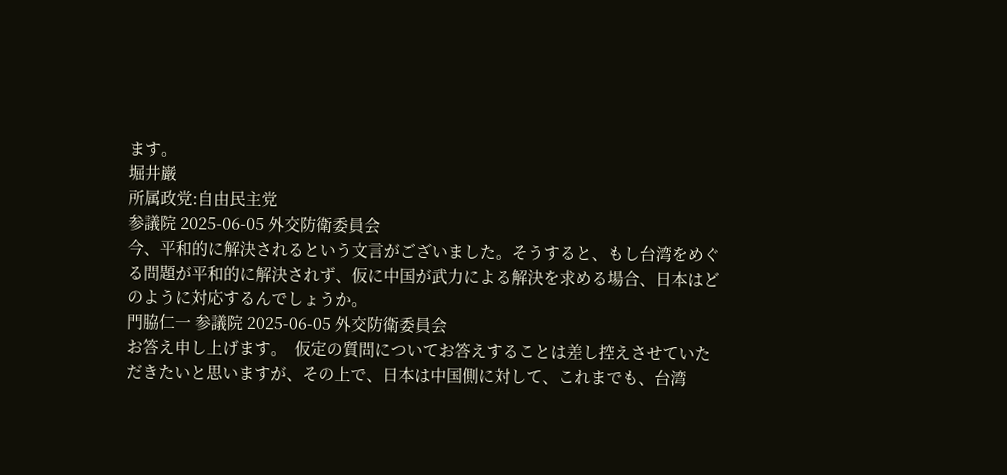ます。
堀井巌
所属政党:自由民主党
参議院 2025-06-05 外交防衛委員会
今、平和的に解決されるという文言がございました。そうすると、もし台湾をめぐる問題が平和的に解決されず、仮に中国が武力による解決を求める場合、日本はどのように対応するんでしょうか。
門脇仁一 参議院 2025-06-05 外交防衛委員会
お答え申し上げます。  仮定の質問についてお答えすることは差し控えさせていただきたいと思いますが、その上で、日本は中国側に対して、これまでも、台湾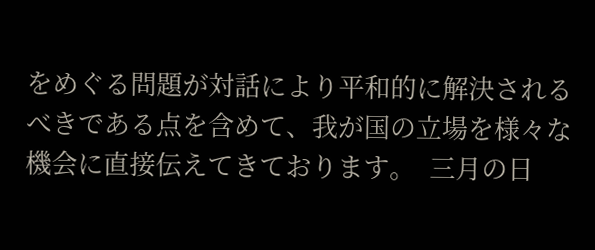をめぐる問題が対話により平和的に解決されるべきである点を含めて、我が国の立場を様々な機会に直接伝えてきております。  三月の日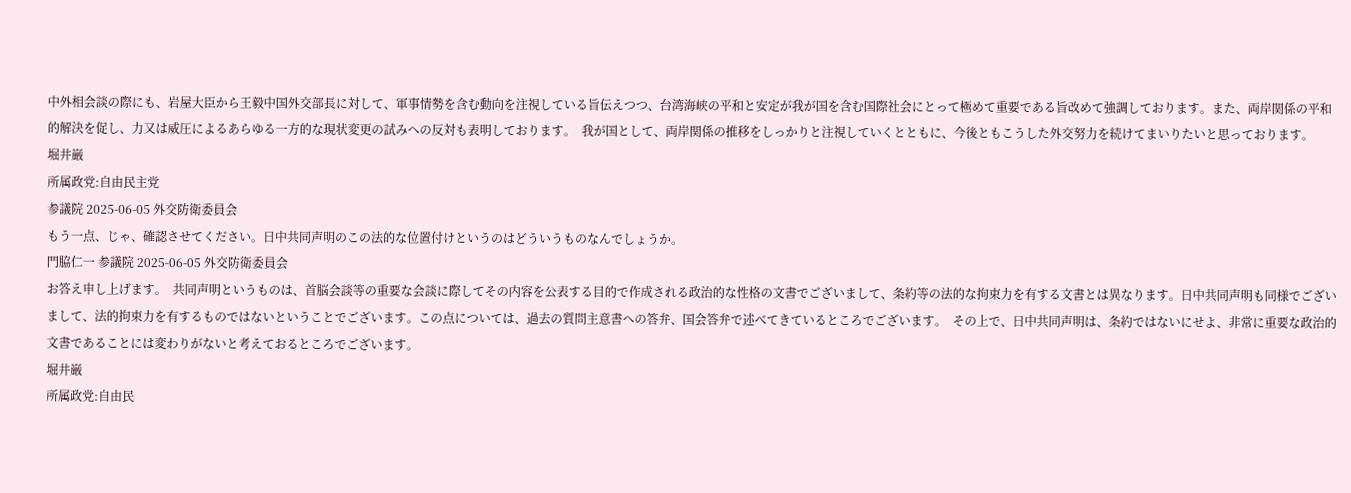中外相会談の際にも、岩屋大臣から王毅中国外交部長に対して、軍事情勢を含む動向を注視している旨伝えつつ、台湾海峡の平和と安定が我が国を含む国際社会にとって極めて重要である旨改めて強調しております。また、両岸関係の平和的解決を促し、力又は威圧によるあらゆる一方的な現状変更の試みへの反対も表明しております。  我が国として、両岸関係の推移をしっかりと注視していくとともに、今後ともこうした外交努力を続けてまいりたいと思っております。
堀井巌
所属政党:自由民主党
参議院 2025-06-05 外交防衛委員会
もう一点、じゃ、確認させてください。日中共同声明のこの法的な位置付けというのはどういうものなんでしょうか。
門脇仁一 参議院 2025-06-05 外交防衛委員会
お答え申し上げます。  共同声明というものは、首脳会談等の重要な会談に際してその内容を公表する目的で作成される政治的な性格の文書でございまして、条約等の法的な拘束力を有する文書とは異なります。日中共同声明も同様でございまして、法的拘束力を有するものではないということでございます。この点については、過去の質問主意書への答弁、国会答弁で述べてきているところでございます。  その上で、日中共同声明は、条約ではないにせよ、非常に重要な政治的文書であることには変わりがないと考えておるところでございます。
堀井巌
所属政党:自由民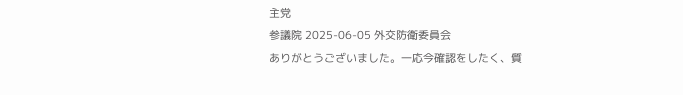主党
参議院 2025-06-05 外交防衛委員会
ありがとうございました。一応今確認をしたく、質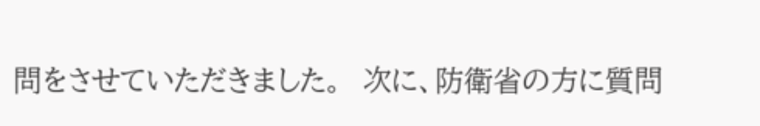問をさせていただきました。  次に、防衛省の方に質問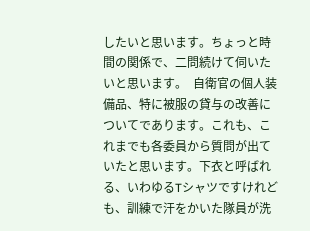したいと思います。ちょっと時間の関係で、二問続けて伺いたいと思います。  自衛官の個人装備品、特に被服の貸与の改善についてであります。これも、これまでも各委員から質問が出ていたと思います。下衣と呼ばれる、いわゆるTシャツですけれども、訓練で汗をかいた隊員が洗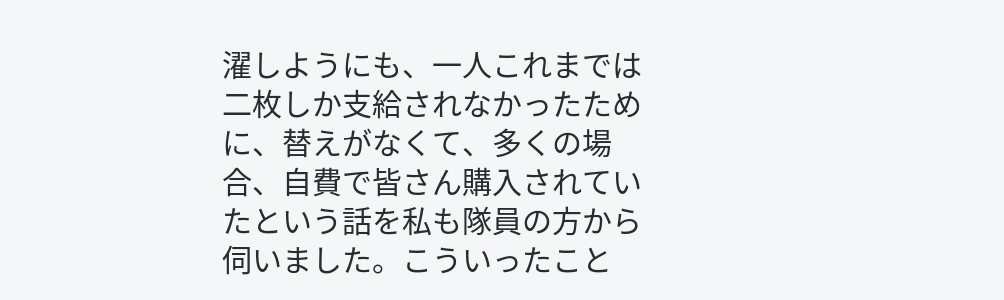濯しようにも、一人これまでは二枚しか支給されなかったために、替えがなくて、多くの場合、自費で皆さん購入されていたという話を私も隊員の方から伺いました。こういったこと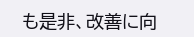も是非、改善に向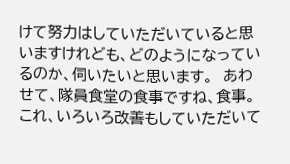けて努力はしていただいていると思いますけれども、どのようになっているのか、伺いたいと思います。  あわせて、隊員食堂の食事ですね、食事。これ、いろいろ改善もしていただいて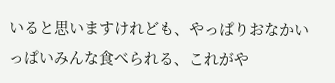いると思いますけれども、やっぱりおなかいっぱいみんな食べられる、これがや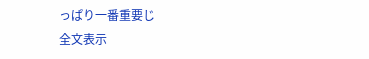っぱり一番重要じ
全文表示